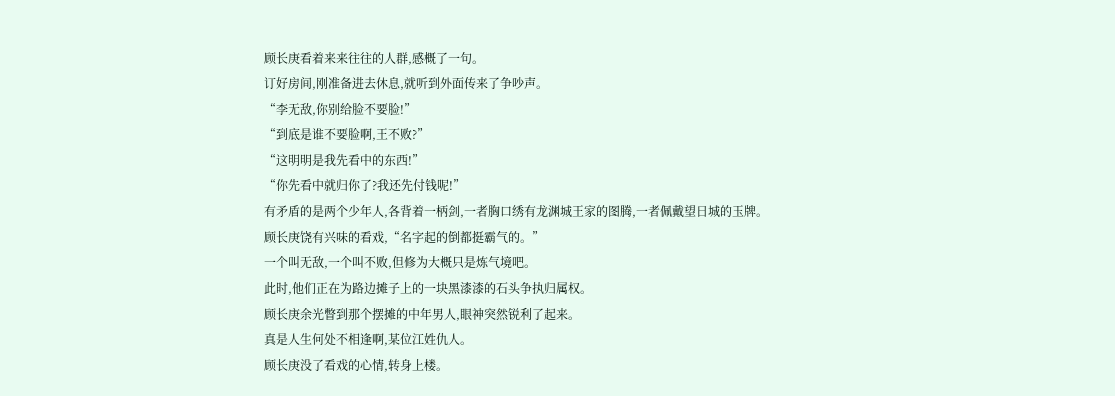顾长庚看着来来往往的人群,感概了一句。
订好房间,刚准备进去休息,就听到外面传来了争吵声。
“李无敌,你别给脸不要脸!”
“到底是谁不要脸啊,王不败?”
“这明明是我先看中的东西!”
“你先看中就归你了?我还先付钱呢!”
有矛盾的是两个少年人,各背着一柄剑,一者胸口绣有龙渊城王家的图腾,一者佩戴望日城的玉牌。
顾长庚饶有兴味的看戏,“名字起的倒都挺霸气的。”
一个叫无敌,一个叫不败,但修为大概只是炼气境吧。
此时,他们正在为路边摊子上的一块黑漆漆的石头争执归属权。
顾长庚余光瞥到那个摆摊的中年男人,眼神突然锐利了起来。
真是人生何处不相逢啊,某位江姓仇人。
顾长庚没了看戏的心情,转身上楼。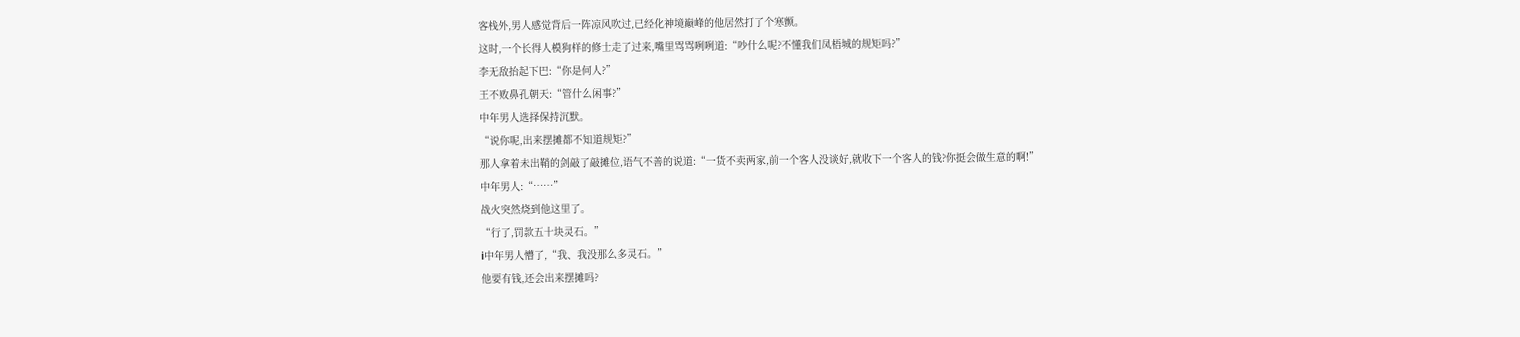客栈外,男人感觉背后一阵凉风吹过,已经化神境巅峰的他居然打了个寒颤。
这时,一个长得人模狗样的修士走了过来,嘴里骂骂咧咧道:“吵什么呢?不懂我们凤梧城的规矩吗?”
李无敌抬起下巴:“你是何人?”
王不败鼻孔朝天:“管什么闲事?”
中年男人选择保持沉默。
“说你呢,出来摆摊都不知道规矩?”
那人拿着未出鞘的剑敲了敲摊位,语气不善的说道:“一货不卖两家,前一个客人没谈好,就收下一个客人的钱?你挺会做生意的啊!”
中年男人:“……”
战火突然烧到他这里了。
“行了,罚款五十块灵石。”
i中年男人懵了,“我、我没那么多灵石。”
他要有钱,还会出来摆摊吗?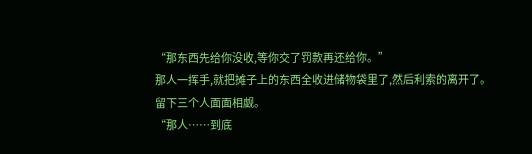“那东西先给你没收,等你交了罚款再还给你。”
那人一挥手,就把摊子上的东西全收进储物袋里了,然后利索的离开了。
留下三个人面面相觑。
“那人……到底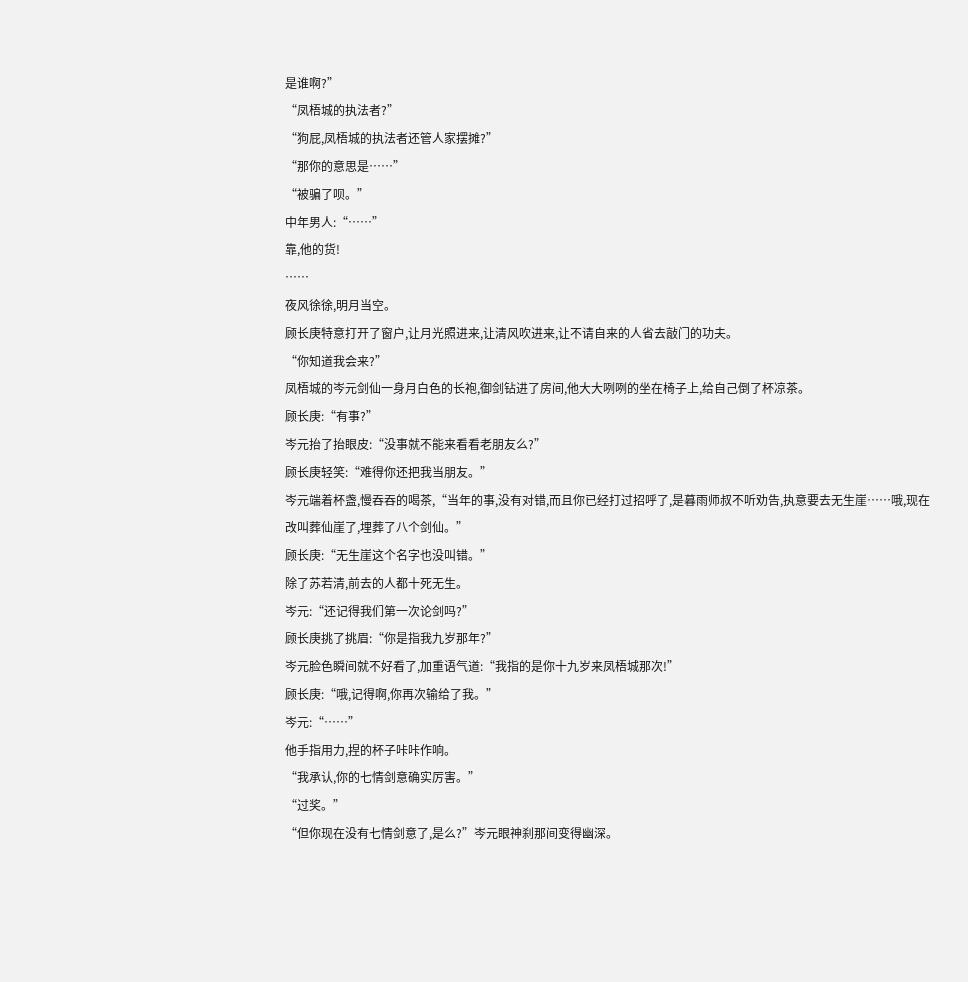是谁啊?”
“凤梧城的执法者?”
“狗屁,凤梧城的执法者还管人家摆摊?”
“那你的意思是……”
“被骗了呗。”
中年男人:“……”
靠,他的货!
……
夜风徐徐,明月当空。
顾长庚特意打开了窗户,让月光照进来,让清风吹进来,让不请自来的人省去敲门的功夫。
“你知道我会来?”
凤梧城的岑元剑仙一身月白色的长袍,御剑钻进了房间,他大大咧咧的坐在椅子上,给自己倒了杯凉茶。
顾长庚:“有事?”
岑元抬了抬眼皮:“没事就不能来看看老朋友么?”
顾长庚轻笑:“难得你还把我当朋友。”
岑元端着杯盏,慢吞吞的喝茶,“当年的事,没有对错,而且你已经打过招呼了,是暮雨师叔不听劝告,执意要去无生崖……哦,现在改叫葬仙崖了,埋葬了八个剑仙。”
顾长庚:“无生崖这个名字也没叫错。”
除了苏若清,前去的人都十死无生。
岑元:“还记得我们第一次论剑吗?”
顾长庚挑了挑眉:“你是指我九岁那年?”
岑元脸色瞬间就不好看了,加重语气道:“我指的是你十九岁来凤梧城那次!”
顾长庚:“哦,记得啊,你再次输给了我。”
岑元:“……”
他手指用力,捏的杯子咔咔作响。
“我承认,你的七情剑意确实厉害。”
“过奖。”
“但你现在没有七情剑意了,是么?”岑元眼神刹那间变得幽深。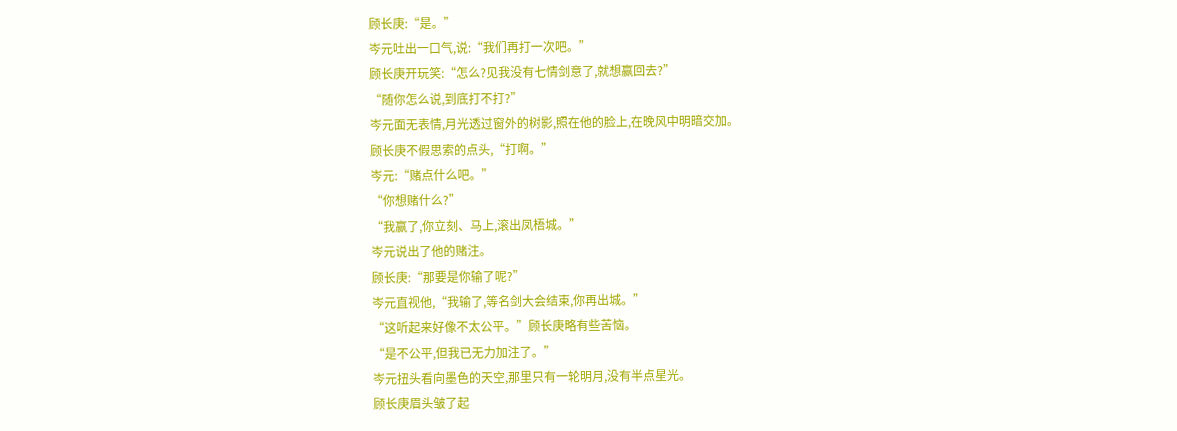顾长庚:“是。”
岑元吐出一口气,说:“我们再打一次吧。”
顾长庚开玩笑:“怎么?见我没有七情剑意了,就想赢回去?”
“随你怎么说,到底打不打?”
岑元面无表情,月光透过窗外的树影,照在他的脸上,在晚风中明暗交加。
顾长庚不假思索的点头,“打啊。”
岑元:“赌点什么吧。”
“你想赌什么?”
“我赢了,你立刻、马上,滚出凤梧城。”
岑元说出了他的赌注。
顾长庚:“那要是你输了呢?”
岑元直视他,“我输了,等名剑大会结束,你再出城。”
“这听起来好像不太公平。”顾长庚略有些苦恼。
“是不公平,但我已无力加注了。”
岑元扭头看向墨色的天空,那里只有一轮明月,没有半点星光。
顾长庚眉头皱了起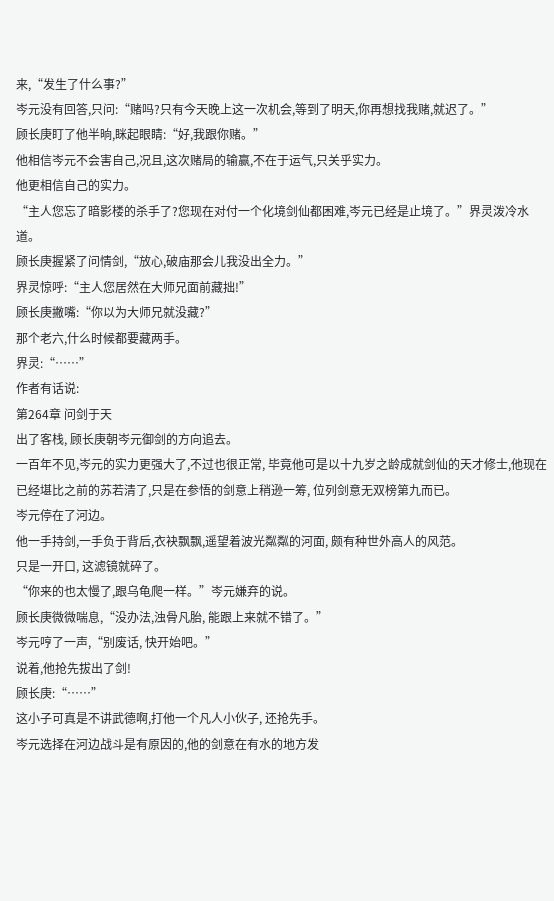来,“发生了什么事?”
岑元没有回答,只问:“赌吗?只有今天晚上这一次机会,等到了明天,你再想找我赌,就迟了。”
顾长庚盯了他半晌,眯起眼睛:“好,我跟你赌。”
他相信岑元不会害自己,况且,这次赌局的输赢,不在于运气,只关乎实力。
他更相信自己的实力。
“主人您忘了暗影楼的杀手了?您现在对付一个化境剑仙都困难,岑元已经是止境了。”界灵泼冷水道。
顾长庚握紧了问情剑,“放心,破庙那会儿我没出全力。”
界灵惊呼:“主人您居然在大师兄面前藏拙!”
顾长庚撇嘴:“你以为大师兄就没藏?”
那个老六,什么时候都要藏两手。
界灵:“……”
作者有话说:
第264章 问剑于天
出了客栈, 顾长庚朝岑元御剑的方向追去。
一百年不见,岑元的实力更强大了,不过也很正常, 毕竟他可是以十九岁之龄成就剑仙的天才修士,他现在已经堪比之前的苏若清了,只是在参悟的剑意上稍逊一筹, 位列剑意无双榜第九而已。
岑元停在了河边。
他一手持剑,一手负于背后,衣袂飘飘,遥望着波光粼粼的河面, 颇有种世外高人的风范。
只是一开口, 这滤镜就碎了。
“你来的也太慢了,跟乌龟爬一样。”岑元嫌弃的说。
顾长庚微微喘息,“没办法,浊骨凡胎, 能跟上来就不错了。”
岑元哼了一声,“别废话, 快开始吧。”
说着,他抢先拔出了剑!
顾长庚:“……”
这小子可真是不讲武德啊,打他一个凡人小伙子, 还抢先手。
岑元选择在河边战斗是有原因的,他的剑意在有水的地方发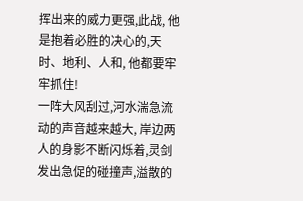挥出来的威力更强,此战, 他是抱着必胜的决心的,天时、地利、人和, 他都要牢牢抓住!
一阵大风刮过,河水湍急流动的声音越来越大, 岸边两人的身影不断闪烁着,灵剑发出急促的碰撞声,溢散的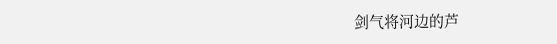剑气将河边的芦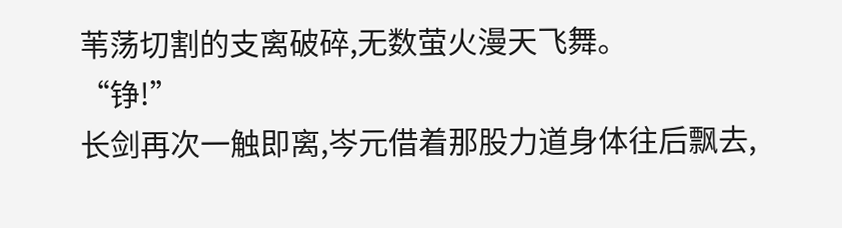苇荡切割的支离破碎,无数萤火漫天飞舞。
“铮!”
长剑再次一触即离,岑元借着那股力道身体往后飘去,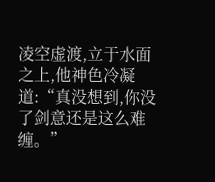凌空虚渡,立于水面之上,他神色冷凝道:“真没想到,你没了剑意还是这么难缠。”